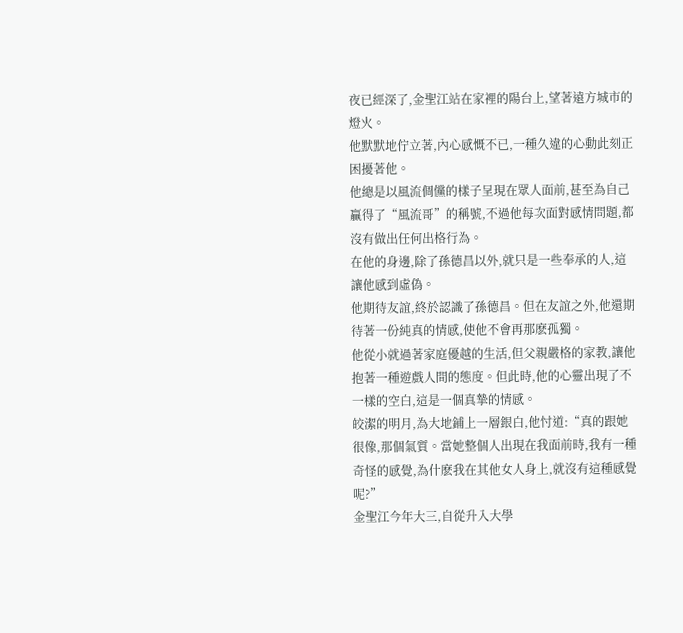夜已經深了,金聖江站在家裡的陽台上,望著遠方城市的燈火。
他默默地佇立著,內心感慨不已,一種久違的心動此刻正困擾著他。
他總是以風流倜儻的樣子呈現在眾人面前,甚至為自己贏得了“風流哥”的稱號,不過他每次面對感情問題,都沒有做出任何出格行為。
在他的身邊,除了孫德昌以外,就只是一些奉承的人,這讓他感到虛偽。
他期待友誼,終於認識了孫德昌。但在友誼之外,他還期待著一份純真的情感,使他不會再那麽孤獨。
他從小就過著家庭優越的生活,但父親嚴格的家教,讓他抱著一種遊戲人間的態度。但此時,他的心靈出現了不一樣的空白,這是一個真摯的情感。
皎潔的明月,為大地鋪上一層銀白,他忖道:“真的跟她很像,那個氣質。當她整個人出現在我面前時,我有一種奇怪的感覺,為什麽我在其他女人身上,就沒有這種感覺呢?”
金聖江今年大三,自從升入大學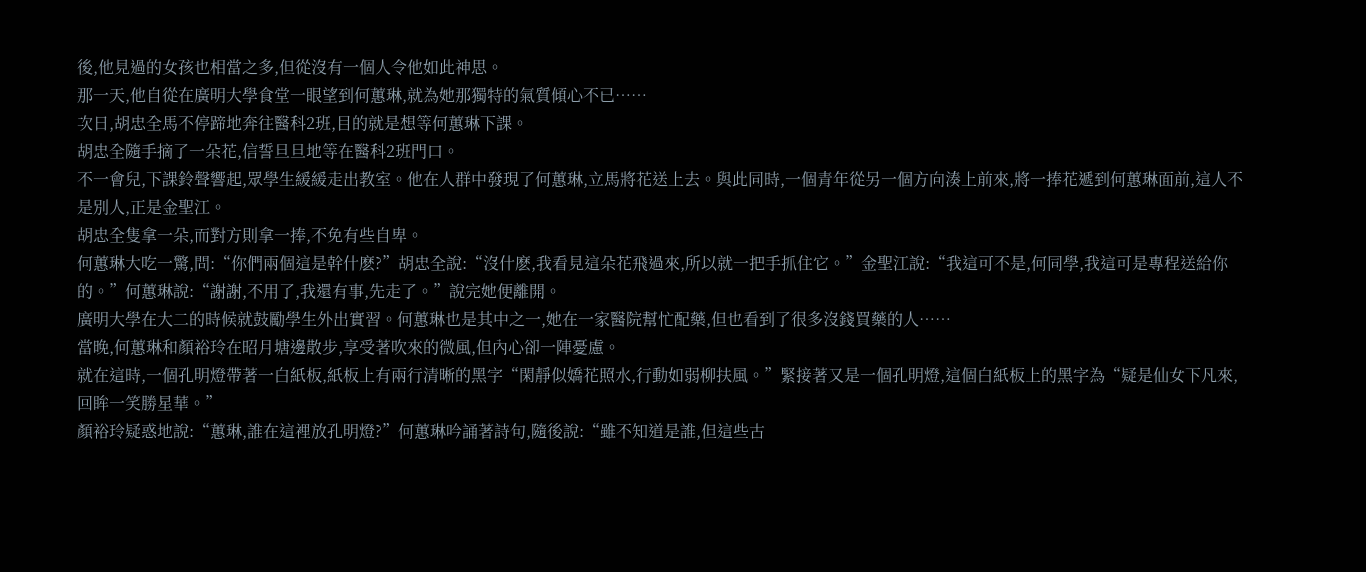後,他見過的女孩也相當之多,但從沒有一個人令他如此神思。
那一天,他自從在廣明大學食堂一眼望到何蕙琳,就為她那獨特的氣質傾心不已……
次日,胡忠全馬不停蹄地奔往醫科2班,目的就是想等何蕙琳下課。
胡忠全隨手摘了一朵花,信誓旦旦地等在醫科2班門口。
不一會兒,下課鈴聲響起,眾學生緩緩走出教室。他在人群中發現了何蕙琳,立馬將花送上去。與此同時,一個青年從另一個方向湊上前來,將一捧花遞到何蕙琳面前,這人不是別人,正是金聖江。
胡忠全隻拿一朵,而對方則拿一捧,不免有些自卑。
何蕙琳大吃一驚,問:“你們兩個這是幹什麽?”胡忠全說:“沒什麽,我看見這朵花飛過來,所以就一把手抓住它。”金聖江說:“我這可不是,何同學,我這可是專程送給你的。”何蕙琳說:“謝謝,不用了,我還有事,先走了。”說完她便離開。
廣明大學在大二的時候就鼓勵學生外出實習。何蕙琳也是其中之一,她在一家醫院幫忙配藥,但也看到了很多沒錢買藥的人……
當晚,何蕙琳和顏裕玲在昭月塘邊散步,享受著吹來的微風,但內心卻一陣憂慮。
就在這時,一個孔明燈帶著一白紙板,紙板上有兩行清晰的黑字“閑靜似嬌花照水,行動如弱柳扶風。”緊接著又是一個孔明燈,這個白紙板上的黑字為“疑是仙女下凡來,回眸一笑勝星華。”
顏裕玲疑惑地說:“蕙琳,誰在這裡放孔明燈?”何蕙琳吟誦著詩句,隨後說:“雖不知道是誰,但這些古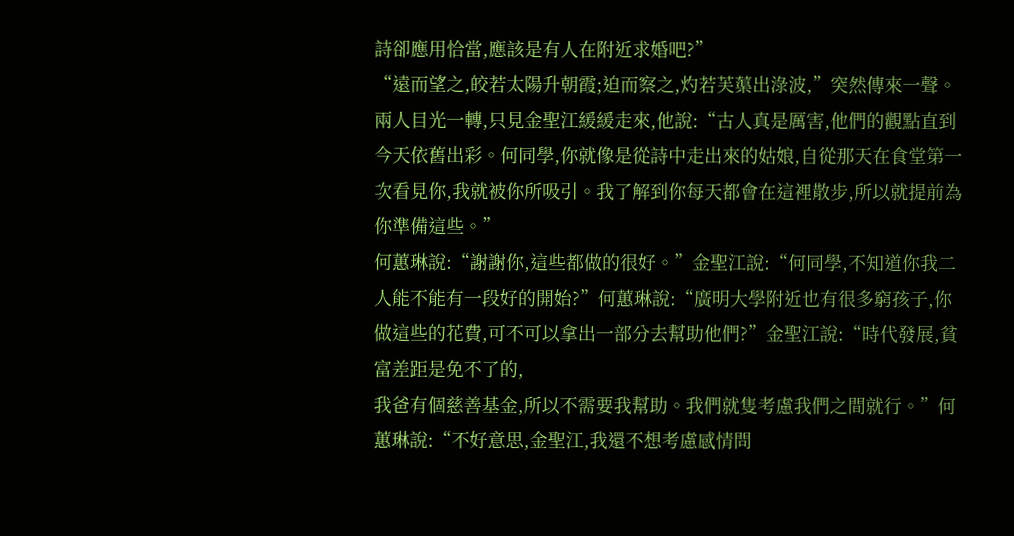詩卻應用恰當,應該是有人在附近求婚吧?”
“遠而望之,皎若太陽升朝霞;迫而察之,灼若芙蕖出淥波,”突然傳來一聲。
兩人目光一轉,只見金聖江緩緩走來,他說:“古人真是厲害,他們的觀點直到今天依舊出彩。何同學,你就像是從詩中走出來的姑娘,自從那天在食堂第一次看見你,我就被你所吸引。我了解到你每天都會在這裡散步,所以就提前為你準備這些。”
何蕙琳說:“謝謝你,這些都做的很好。”金聖江說:“何同學,不知道你我二人能不能有一段好的開始?”何蕙琳說:“廣明大學附近也有很多窮孩子,你做這些的花費,可不可以拿出一部分去幫助他們?”金聖江說:“時代發展,貧富差距是免不了的,
我爸有個慈善基金,所以不需要我幫助。我們就隻考慮我們之間就行。”何蕙琳說:“不好意思,金聖江,我還不想考慮感情問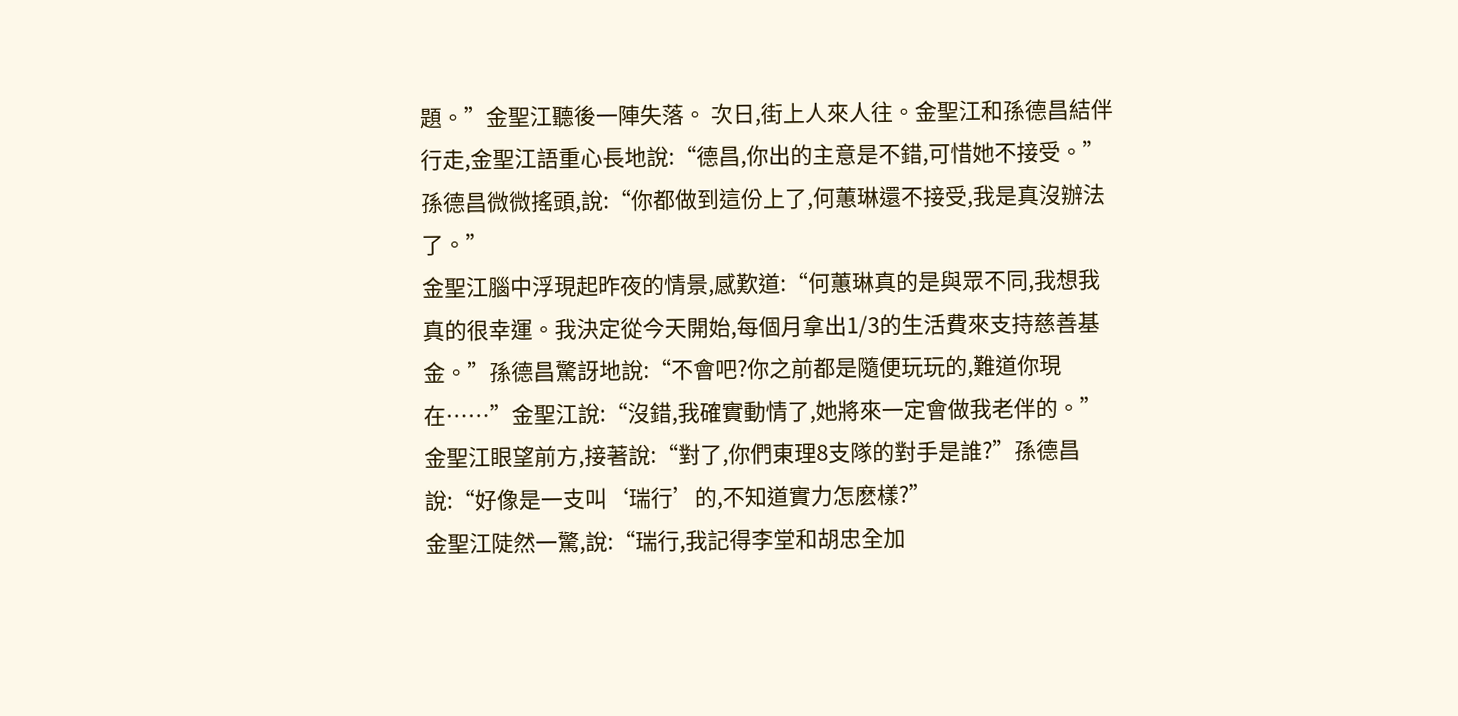題。”金聖江聽後一陣失落。 次日,街上人來人往。金聖江和孫德昌結伴行走,金聖江語重心長地說:“德昌,你出的主意是不錯,可惜她不接受。”孫德昌微微搖頭,說:“你都做到這份上了,何蕙琳還不接受,我是真沒辦法了。”
金聖江腦中浮現起昨夜的情景,感歎道:“何蕙琳真的是與眾不同,我想我真的很幸運。我決定從今天開始,每個月拿出1/3的生活費來支持慈善基金。”孫德昌驚訝地說:“不會吧?你之前都是隨便玩玩的,難道你現在……”金聖江說:“沒錯,我確實動情了,她將來一定會做我老伴的。”
金聖江眼望前方,接著說:“對了,你們東理8支隊的對手是誰?”孫德昌說:“好像是一支叫‘瑞行’的,不知道實力怎麽樣?”
金聖江陡然一驚,說:“瑞行,我記得李堂和胡忠全加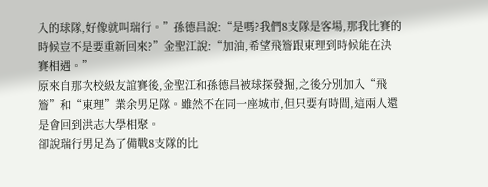入的球隊,好像就叫瑞行。”孫德昌說:“是嗎?我們8支隊是客場,那我比賽的時候豈不是要重新回來?”金聖江說:“加油,希望飛簷跟東理到時候能在決賽相遇。”
原來自那次校級友誼賽後,金聖江和孫德昌被球探發掘,之後分別加入“飛簷”和“東理”業余男足隊。雖然不在同一座城市,但只要有時間,這兩人還是會回到洪志大學相聚。
卻說瑞行男足為了備戰8支隊的比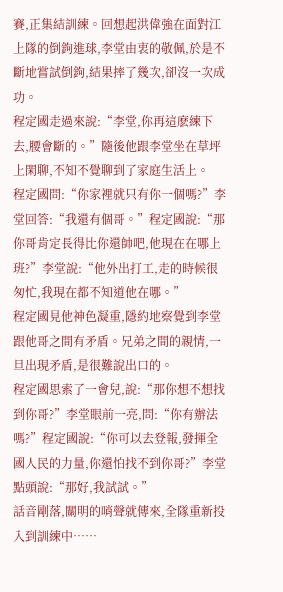賽,正集結訓練。回想起洪偉強在面對江上隊的倒鉤進球,李堂由衷的敬佩,於是不斷地嘗試倒鉤,結果摔了幾次,卻沒一次成功。
程定國走過來說:“李堂,你再這麽練下去,腰會斷的。”隨後他跟李堂坐在草坪上閑聊,不知不覺聊到了家庭生活上。
程定國問:“你家裡就只有你一個嗎?”李堂回答:“我還有個哥。”程定國說:“那你哥肯定長得比你還帥吧,他現在在哪上班?”李堂說:“他外出打工,走的時候很匆忙,我現在都不知道他在哪。”
程定國見他神色凝重,隱約地察覺到李堂跟他哥之間有矛盾。兄弟之間的親情,一旦出現矛盾,是很難說出口的。
程定國思索了一會兒,說:“那你想不想找到你哥?”李堂眼前一亮,問:“你有辦法嗎?”程定國說:“你可以去登報,發揮全國人民的力量,你還怕找不到你哥?”李堂點頭說:“那好,我試試。”
話音剛落,關明的哨聲就傳來,全隊重新投入到訓練中……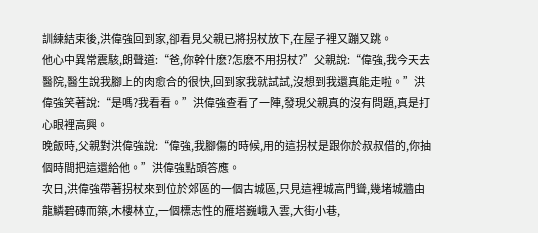訓練結束後,洪偉強回到家,卻看見父親已將拐杖放下,在屋子裡又蹦又跳。
他心中異常震駭,朗聲道:“爸,你幹什麽?怎麽不用拐杖?”父親說:“偉強,我今天去醫院,醫生說我腳上的肉愈合的很快,回到家我就試試,沒想到我還真能走啦。”洪偉強笑著說:“是嗎?我看看。”洪偉強查看了一陣,發現父親真的沒有問題,真是打心眼裡高興。
晚飯時,父親對洪偉強說:“偉強,我腳傷的時候,用的這拐杖是跟你於叔叔借的,你抽個時間把這還給他。”洪偉強點頭答應。
次日,洪偉強帶著拐杖來到位於郊區的一個古城區,只見這裡城高門聳,幾堵城牆由龍鱗碧磚而築,木樓林立,一個標志性的雁塔巍峨入雲,大街小巷,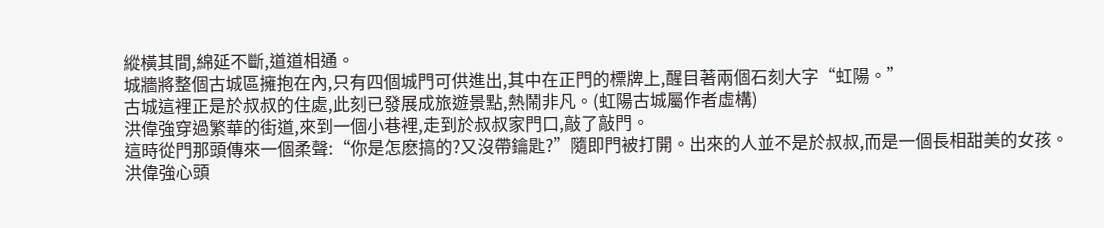縱橫其間,綿延不斷,道道相通。
城牆將整個古城區擁抱在內,只有四個城門可供進出,其中在正門的標牌上,醒目著兩個石刻大字“虹陽。”
古城這裡正是於叔叔的住處,此刻已發展成旅遊景點,熱鬧非凡。(虹陽古城屬作者虛構)
洪偉強穿過繁華的街道,來到一個小巷裡,走到於叔叔家門口,敲了敲門。
這時從門那頭傳來一個柔聲:“你是怎麽搞的?又沒帶鑰匙?”隨即門被打開。出來的人並不是於叔叔,而是一個長相甜美的女孩。
洪偉強心頭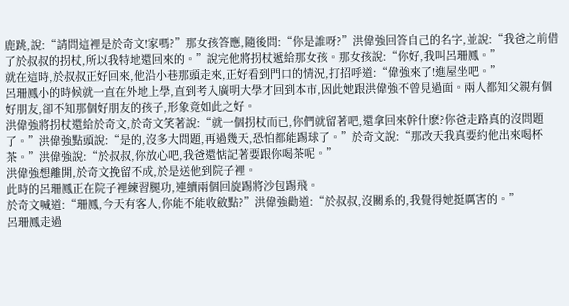鹿跳,說:“請問這裡是於奇文!家嗎?”那女孩答應,隨後問:“你是誰呀?”洪偉強回答自己的名字,並說:“我爸之前借了於叔叔的拐杖,所以我特地還回來的。”說完他將拐杖遞給那女孩。那女孩說:“你好,我叫呂珊鳳。”
就在這時,於叔叔正好回來,他沿小巷那頭走來,正好看到門口的情況,打招呼道:“偉強來了!進屋坐吧。”
呂珊鳳小的時候就一直在外地上學,直到考入廣明大學才回到本市,因此她跟洪偉強不曾見過面。兩人都知父親有個好朋友,卻不知那個好朋友的孩子,形象竟如此之好。
洪偉強將拐杖還給於奇文,於奇文笑著說:“就一個拐杖而已,你們就留著吧,還拿回來幹什麽?你爸走路真的沒問題了。”洪偉強點頭說:“是的,沒多大問題,再過幾天,恐怕都能踢球了。”於奇文說:“那改天我真要約他出來喝杯茶。”洪偉強說:“於叔叔,你放心吧,我爸還惦記著要跟你喝茶呢。”
洪偉強想離開,於奇文挽留不成,於是送他到院子裡。
此時的呂珊鳳正在院子裡練習腿功,連續兩個回旋踢將沙包踢飛。
於奇文喊道:“珊鳳,今天有客人,你能不能收斂點?”洪偉強勸道:“於叔叔,沒關系的,我覺得她挺厲害的。”
呂珊鳳走過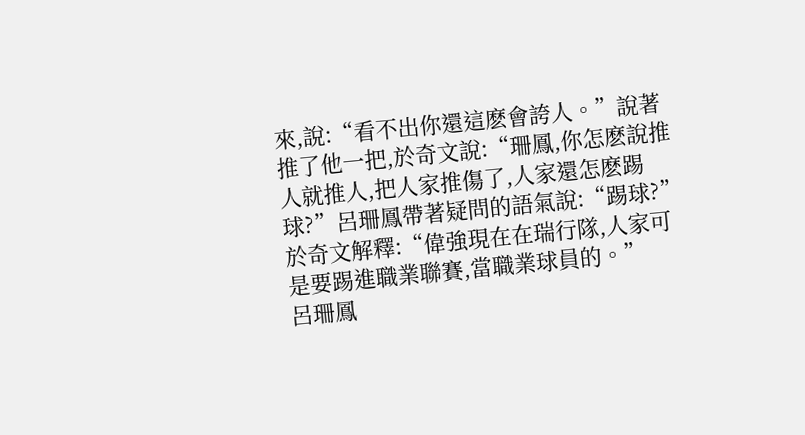來,說:“看不出你還這麽會誇人。”說著推了他一把,於奇文說:“珊鳳,你怎麽說推人就推人,把人家推傷了,人家還怎麽踢球?”呂珊鳳帶著疑問的語氣說:“踢球?”
於奇文解釋:“偉強現在在瑞行隊,人家可是要踢進職業聯賽,當職業球員的。”
呂珊鳳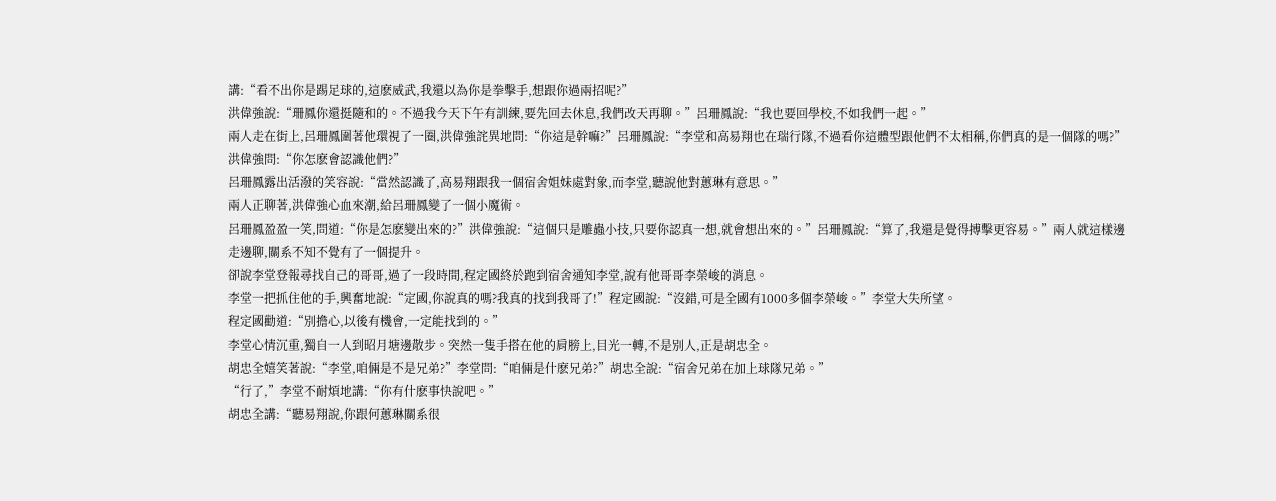講:“看不出你是踢足球的,這麽威武,我還以為你是拳擊手,想跟你過兩招呢?”
洪偉強說:“珊鳳你還挺隨和的。不過我今天下午有訓練,要先回去休息,我們改天再聊。”呂珊鳳說:“我也要回學校,不如我們一起。”
兩人走在街上,呂珊鳳圍著他環視了一圈,洪偉強詫異地問:“你這是幹嘛?”呂珊鳳說:“李堂和高易翔也在瑞行隊,不過看你這體型跟他們不太相稱,你們真的是一個隊的嗎?”洪偉強問:“你怎麽會認識他們?”
呂珊鳳露出活潑的笑容說:“當然認識了,高易翔跟我一個宿舍姐妹處對象,而李堂,聽說他對蕙琳有意思。”
兩人正聊著,洪偉強心血來潮,給呂珊鳳變了一個小魔術。
呂珊鳳盈盈一笑,問道:“你是怎麽變出來的?”洪偉強說:“這個只是雕蟲小技,只要你認真一想,就會想出來的。”呂珊鳳說:“算了,我還是覺得搏擊更容易。”兩人就這樣邊走邊聊,關系不知不覺有了一個提升。
卻說李堂登報尋找自己的哥哥,過了一段時間,程定國終於跑到宿舍通知李堂,說有他哥哥李榮峻的消息。
李堂一把抓住他的手,興奮地說:“定國,你說真的嗎?我真的找到我哥了!”程定國說:“沒錯,可是全國有1000多個李榮峻。”李堂大失所望。
程定國勸道:“別擔心,以後有機會,一定能找到的。”
李堂心情沉重,獨自一人到昭月塘邊散步。突然一隻手搭在他的肩膀上,目光一轉,不是別人,正是胡忠全。
胡忠全嬉笑著說:“李堂,咱倆是不是兄弟?”李堂問:“咱倆是什麽兄弟?”胡忠全說:“宿舍兄弟在加上球隊兄弟。”
“行了,”李堂不耐煩地講:“你有什麽事快說吧。”
胡忠全講:“聽易翔說,你跟何蕙琳關系很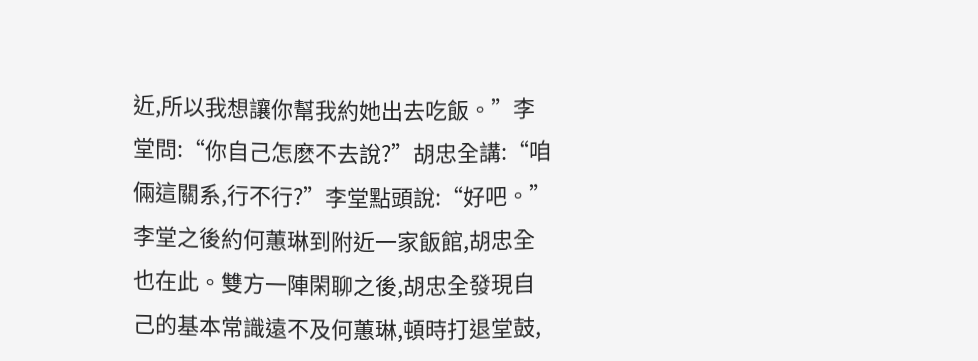近,所以我想讓你幫我約她出去吃飯。”李堂問:“你自己怎麽不去說?”胡忠全講:“咱倆這關系,行不行?”李堂點頭說:“好吧。”
李堂之後約何蕙琳到附近一家飯館,胡忠全也在此。雙方一陣閑聊之後,胡忠全發現自己的基本常識遠不及何蕙琳,頓時打退堂鼓,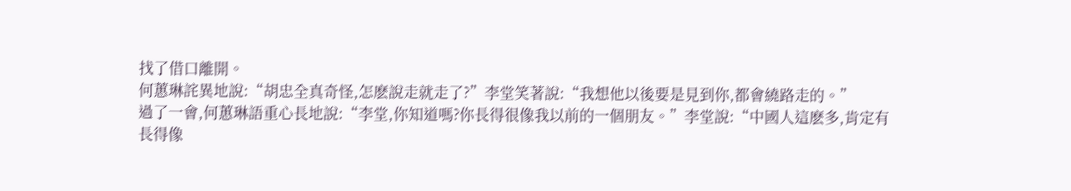找了借口離開。
何蕙琳詫異地說:“胡忠全真奇怪,怎麽說走就走了?”李堂笑著說:“我想他以後要是見到你,都會繞路走的。”
過了一會,何蕙琳語重心長地說:“李堂,你知道嗎?你長得很像我以前的一個朋友。”李堂說:“中國人這麽多,肯定有長得像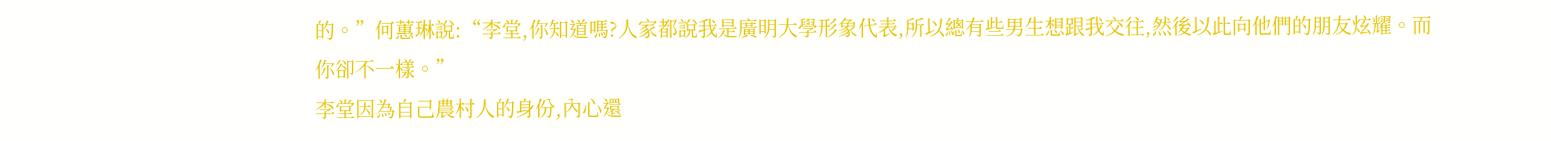的。”何蕙琳說:“李堂,你知道嗎?人家都說我是廣明大學形象代表,所以總有些男生想跟我交往,然後以此向他們的朋友炫耀。而你卻不一樣。”
李堂因為自己農村人的身份,內心還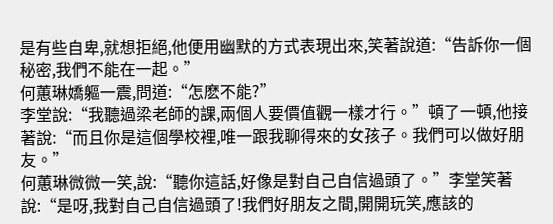是有些自卑,就想拒絕,他便用幽默的方式表現出來,笑著說道:“告訴你一個秘密,我們不能在一起。”
何蕙琳嬌軀一震,問道:“怎麽不能?”
李堂說:“我聽過梁老師的課,兩個人要價值觀一樣才行。”頓了一頓,他接著說:“而且你是這個學校裡,唯一跟我聊得來的女孩子。我們可以做好朋友。”
何蕙琳微微一笑,說:“聽你這話,好像是對自己自信過頭了。”李堂笑著說:“是呀,我對自己自信過頭了!我們好朋友之間,開開玩笑,應該的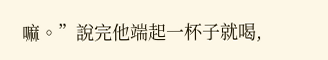嘛。”說完他端起一杯子就喝,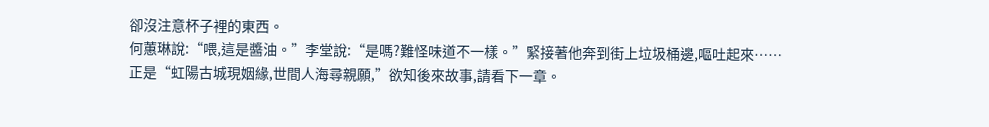卻沒注意杯子裡的東西。
何蕙琳說:“喂,這是醬油。”李堂說:“是嗎?難怪味道不一樣。”緊接著他奔到街上垃圾桶邊,嘔吐起來……
正是“虹陽古城現姻緣,世間人海尋親願,”欲知後來故事,請看下一章。